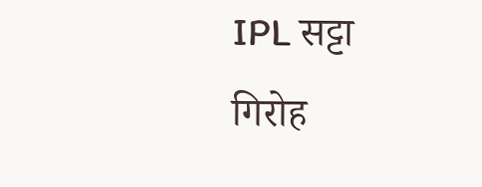IPL सट्टा गिरोह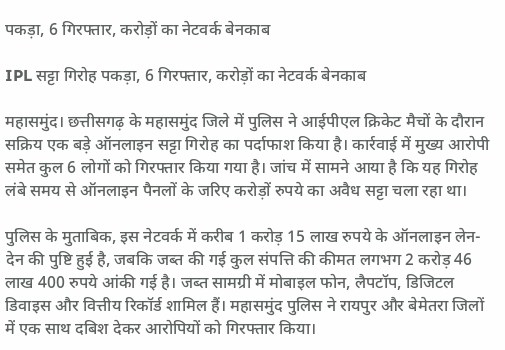पकड़ा, 6 गिरफ्तार, करोड़ों का नेटवर्क बेनकाब

IPL सट्टा गिरोह पकड़ा, 6 गिरफ्तार, करोड़ों का नेटवर्क बेनकाब

महासमुंद। छत्तीसगढ़ के महासमुंद जिले में पुलिस ने आईपीएल क्रिकेट मैचों के दौरान सक्रिय एक बड़े ऑनलाइन सट्टा गिरोह का पर्दाफाश किया है। कार्रवाई में मुख्य आरोपी समेत कुल 6 लोगों को गिरफ्तार किया गया है। जांच में सामने आया है कि यह गिरोह लंबे समय से ऑनलाइन पैनलों के जरिए करोड़ों रुपये का अवैध सट्टा चला रहा था।

पुलिस के मुताबिक, इस नेटवर्क में करीब 1 करोड़ 15 लाख रुपये के ऑनलाइन लेन-देन की पुष्टि हुई है, जबकि जब्त की गई कुल संपत्ति की कीमत लगभग 2 करोड़ 46 लाख 400 रुपये आंकी गई है। जब्त सामग्री में मोबाइल फोन, लैपटॉप, डिजिटल डिवाइस और वित्तीय रिकॉर्ड शामिल हैं। महासमुंद पुलिस ने रायपुर और बेमेतरा जिलों में एक साथ दबिश देकर आरोपियों को गिरफ्तार किया।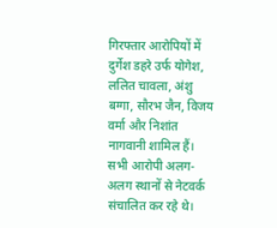गिरफ्तार आरोपियों में दुर्गेश डहरे उर्फ योगेश, ललित चावला, अंशु बग्गा, सौरभ जैन, विजय वर्मा और निशांत नागवानी शामिल हैं। सभी आरोपी अलग-अलग स्थानों से नेटवर्क संचालित कर रहे थे।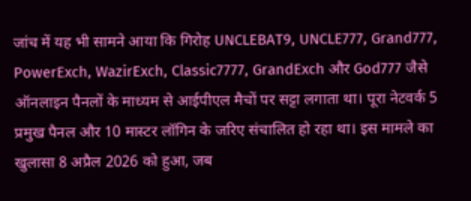जांच में यह भी सामने आया कि गिरोह UNCLEBAT9, UNCLE777, Grand777, PowerExch, WazirExch, Classic7777, GrandExch और God777 जैसे ऑनलाइन पैनलों के माध्यम से आईपीएल मैचों पर सट्टा लगाता था। पूरा नेटवर्क 5 प्रमुख पैनल और 10 मास्टर लॉगिन के जरिए संचालित हो रहा था। इस मामले का खुलासा 8 अप्रैल 2026 को हुआ, जब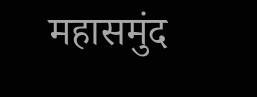महासमुंद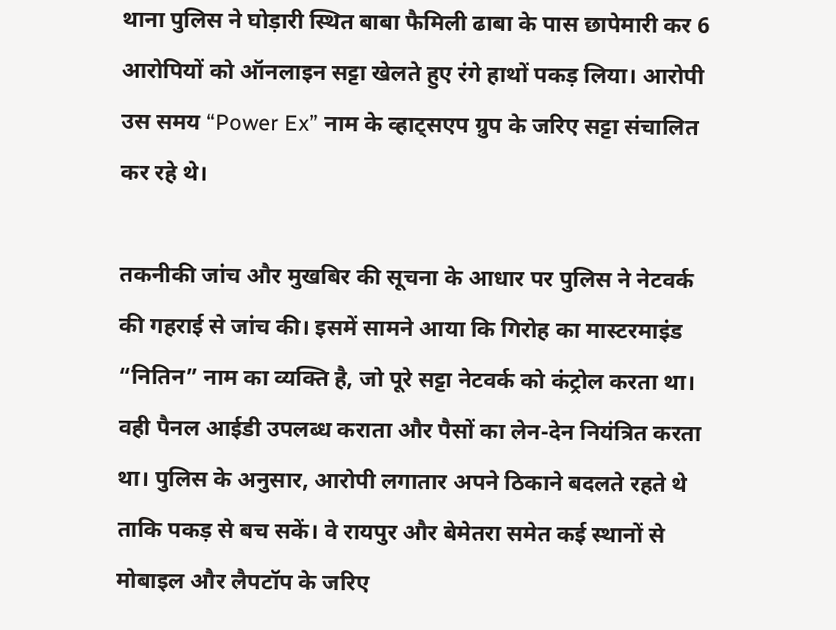थाना पुलिस ने घोड़ारी स्थित बाबा फैमिली ढाबा के पास छापेमारी कर 6 आरोपियों को ऑनलाइन सट्टा खेलते हुए रंगे हाथों पकड़ लिया। आरोपी उस समय “Power Ex” नाम के व्हाट्सएप ग्रुप के जरिए सट्टा संचालित कर रहे थे।

तकनीकी जांच और मुखबिर की सूचना के आधार पर पुलिस ने नेटवर्क की गहराई से जांच की। इसमें सामने आया कि गिरोह का मास्टरमाइंड “नितिन” नाम का व्यक्ति है, जो पूरे सट्टा नेटवर्क को कंट्रोल करता था। वही पैनल आईडी उपलब्ध कराता और पैसों का लेन-देन नियंत्रित करता था। पुलिस के अनुसार, आरोपी लगातार अपने ठिकाने बदलते रहते थे ताकि पकड़ से बच सकें। वे रायपुर और बेमेतरा समेत कई स्थानों से मोबाइल और लैपटॉप के जरिए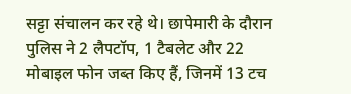सट्टा संचालन कर रहे थे। छापेमारी के दौरान पुलिस ने 2 लैपटॉप, 1 टैबलेट और 22 मोबाइल फोन जब्त किए हैं, जिनमें 13 टच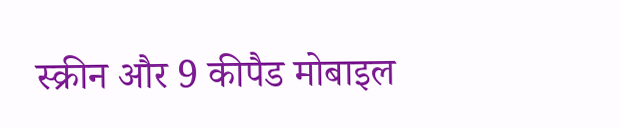स्क्रीन और 9 कीपैड मोबाइल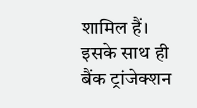शामिल हैं। इसके साथ ही बैंक ट्रांजेक्शन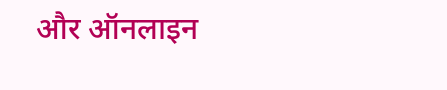और ऑनलाइन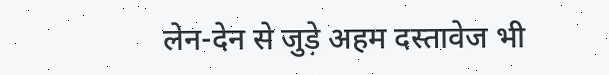लेन-देन से जुड़े अहम दस्तावेज भी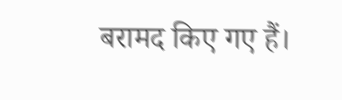बरामद किए गए हैं।